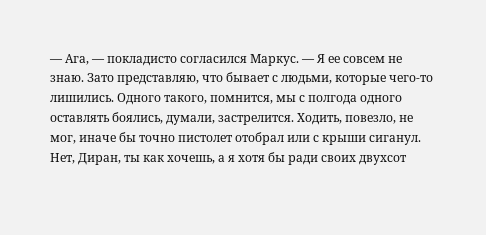— Ага, — покладисто согласился Маркус. — Я ее совсем не знаю. Зато представляю, что бывает с людьми, которые чего-то лишились. Одного такого, помнится, мы с полгода одного оставлять боялись, думали, застрелится. Ходить, повезло, не мог, иначе бы точно пистолет отобрал или с крыши сиганул. Нет, Диран, ты как хочешь, а я хотя бы ради своих двухсот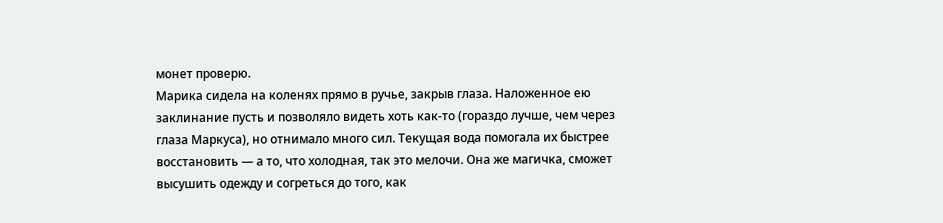монет проверю.
Марика сидела на коленях прямо в ручье, закрыв глаза. Наложенное ею заклинание пусть и позволяло видеть хоть как-то (гораздо лучше, чем через глаза Маркуса), но отнимало много сил. Текущая вода помогала их быстрее восстановить — а то, что холодная, так это мелочи. Она же магичка, сможет высушить одежду и согреться до того, как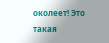околеет! Это такая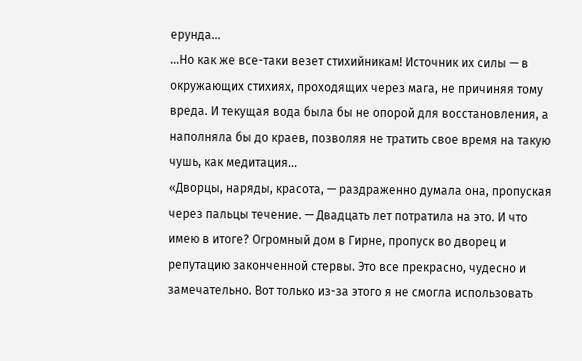ерунда…
…Но как же все-таки везет стихийникам! Источник их силы — в окружающих стихиях, проходящих через мага, не причиняя тому вреда. И текущая вода была бы не опорой для восстановления, а наполняла бы до краев, позволяя не тратить свое время на такую чушь, как медитация…
«Дворцы, наряды, красота, — раздраженно думала она, пропуская через пальцы течение. — Двадцать лет потратила на это. И что имею в итоге? Огромный дом в Гирне, пропуск во дворец и репутацию законченной стервы. Это все прекрасно, чудесно и замечательно. Вот только из-за этого я не смогла использовать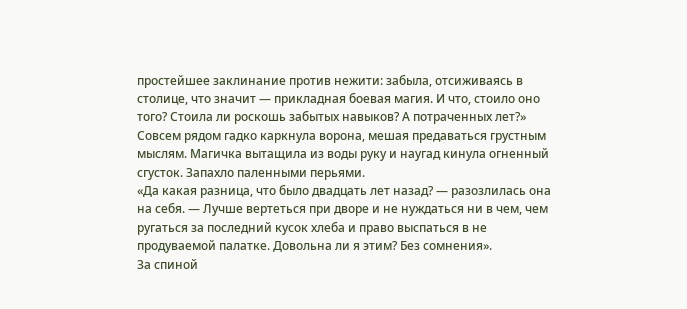простейшее заклинание против нежити: забыла, отсиживаясь в столице, что значит — прикладная боевая магия. И что, стоило оно того? Стоила ли роскошь забытых навыков? А потраченных лет?»
Совсем рядом гадко каркнула ворона, мешая предаваться грустным мыслям. Магичка вытащила из воды руку и наугад кинула огненный сгусток. Запахло паленными перьями.
«Да какая разница, что было двадцать лет назад? — разозлилась она на себя. — Лучше вертеться при дворе и не нуждаться ни в чем, чем ругаться за последний кусок хлеба и право выспаться в не продуваемой палатке. Довольна ли я этим? Без сомнения».
За спиной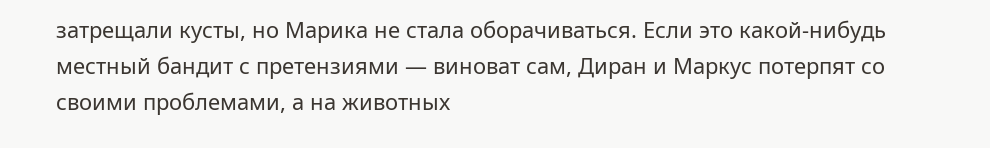затрещали кусты, но Марика не стала оборачиваться. Если это какой-нибудь местный бандит с претензиями — виноват сам, Диран и Маркус потерпят со своими проблемами, а на животных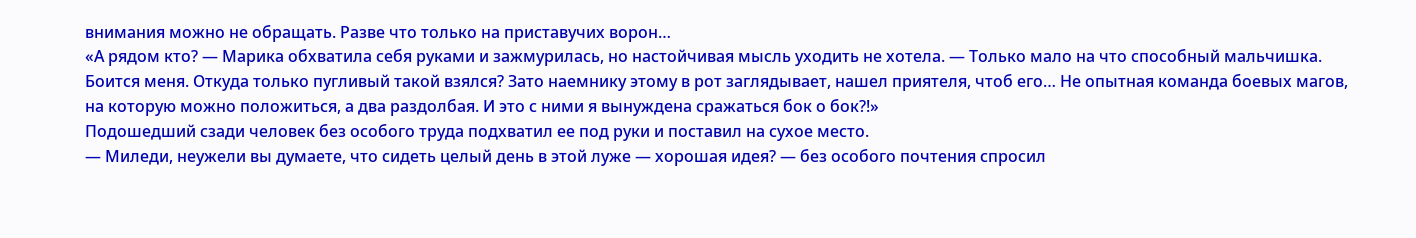внимания можно не обращать. Разве что только на приставучих ворон…
«А рядом кто? — Марика обхватила себя руками и зажмурилась, но настойчивая мысль уходить не хотела. — Только мало на что способный мальчишка. Боится меня. Откуда только пугливый такой взялся? Зато наемнику этому в рот заглядывает, нашел приятеля, чтоб его… Не опытная команда боевых магов, на которую можно положиться, а два раздолбая. И это с ними я вынуждена сражаться бок о бок?!»
Подошедший сзади человек без особого труда подхватил ее под руки и поставил на сухое место.
— Миледи, неужели вы думаете, что сидеть целый день в этой луже — хорошая идея? — без особого почтения спросил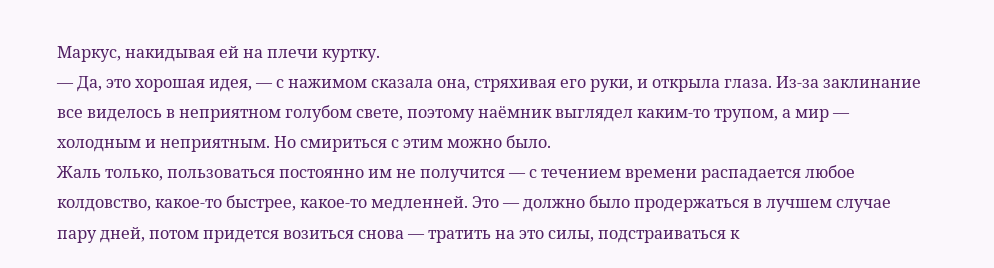Маркус, накидывая ей на плечи куртку.
— Да, это хорошая идея, — с нажимом сказала она, стряхивая его руки, и открыла глаза. Из-за заклинание все виделось в неприятном голубом свете, поэтому наёмник выглядел каким-то трупом, а мир — холодным и неприятным. Но смириться с этим можно было.
Жаль только, пользоваться постоянно им не получится — с течением времени распадается любое колдовство, какое-то быстрее, какое-то медленней. Это — должно было продержаться в лучшем случае пару дней, потом придется возиться снова — тратить на это силы, подстраиваться к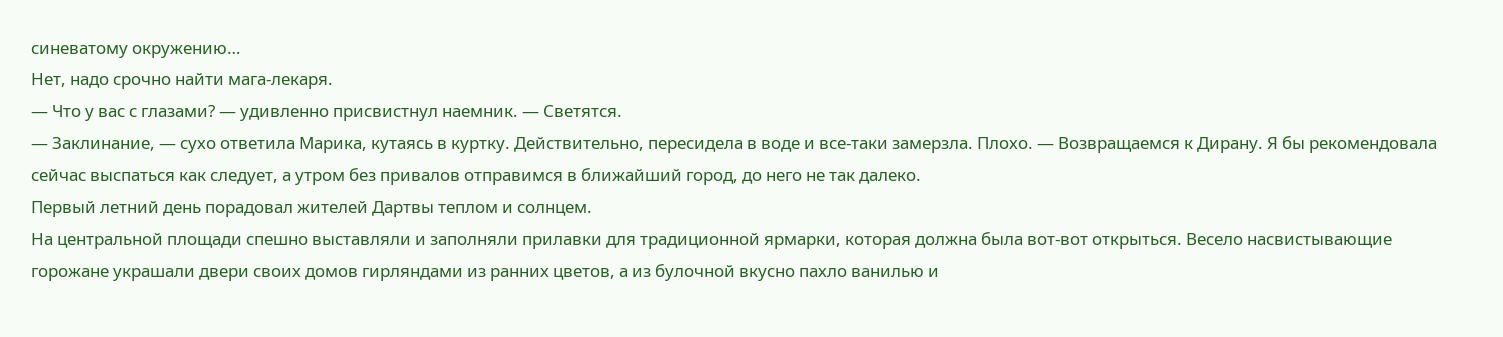синеватому окружению…
Нет, надо срочно найти мага-лекаря.
— Что у вас с глазами? — удивленно присвистнул наемник. — Светятся.
— Заклинание, — сухо ответила Марика, кутаясь в куртку. Действительно, пересидела в воде и все-таки замерзла. Плохо. — Возвращаемся к Дирану. Я бы рекомендовала сейчас выспаться как следует, а утром без привалов отправимся в ближайший город, до него не так далеко.
Первый летний день порадовал жителей Дартвы теплом и солнцем.
На центральной площади спешно выставляли и заполняли прилавки для традиционной ярмарки, которая должна была вот-вот открыться. Весело насвистывающие горожане украшали двери своих домов гирляндами из ранних цветов, а из булочной вкусно пахло ванилью и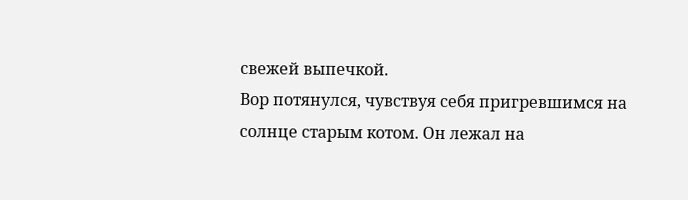свежей выпечкой.
Вор потянулся, чувствуя себя пригревшимся на солнце старым котом. Он лежал на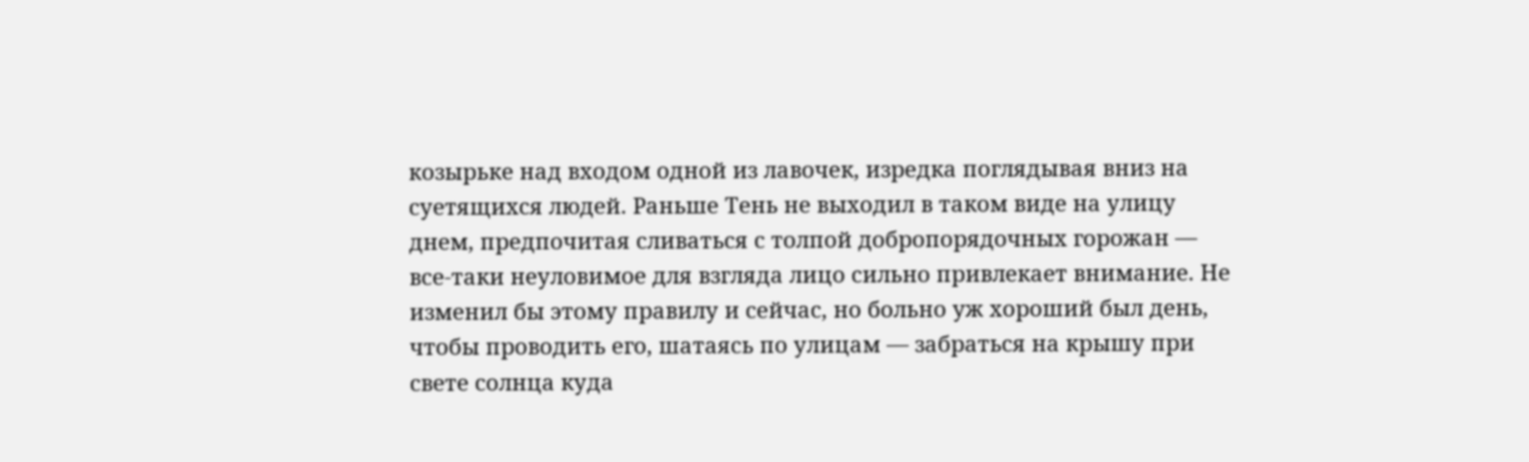козырьке над входом одной из лавочек, изредка поглядывая вниз на суетящихся людей. Раньше Тень не выходил в таком виде на улицу днем, предпочитая сливаться с толпой добропорядочных горожан — все-таки неуловимое для взгляда лицо сильно привлекает внимание. Не изменил бы этому правилу и сейчас, но больно уж хороший был день, чтобы проводить его, шатаясь по улицам — забраться на крышу при свете солнца куда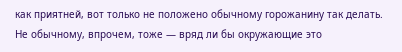как приятней, вот только не положено обычному горожанину так делать.
Не обычному, впрочем, тоже — вряд ли бы окружающие это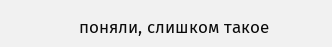поняли, слишком такое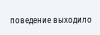поведение выходило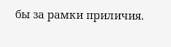бы за рамки приличия.